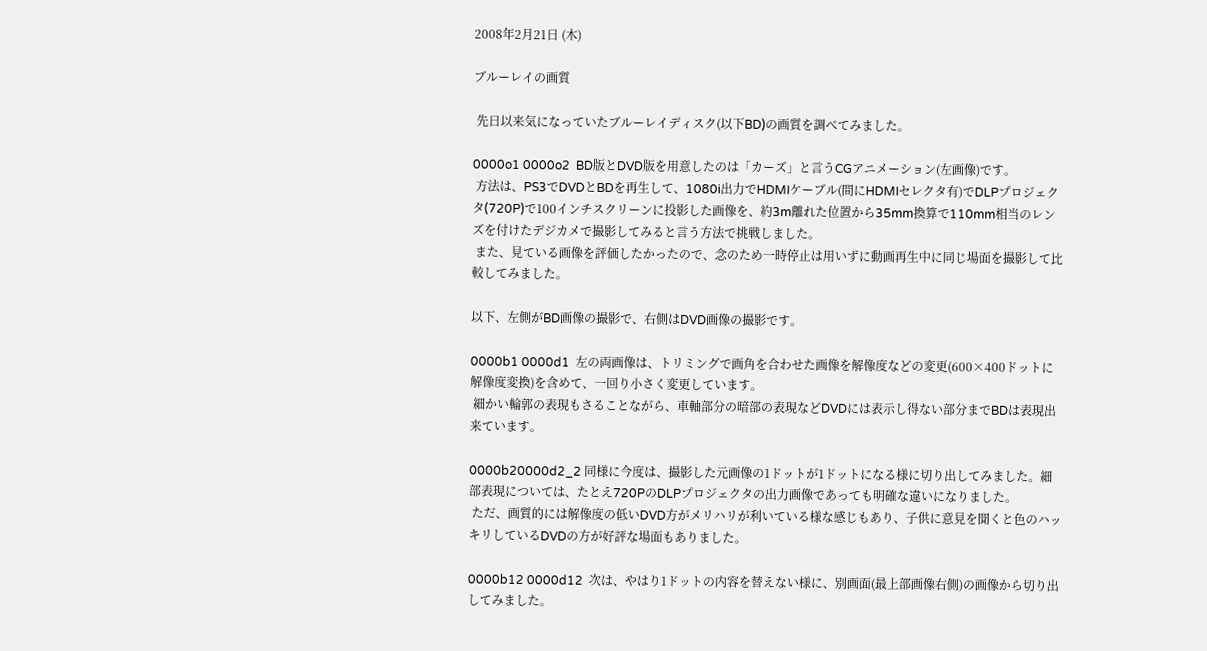2008年2月21日 (木)

ブルーレイの画質

 先日以来気になっていたブルーレイディスク(以下BD)の画質を調べてみました。

0000o1 0000o2  BD版とDVD版を用意したのは「カーズ」と言うCGアニメーション(左画像)です。
 方法は、PS3でDVDとBDを再生して、1080i出力でHDMIケーブル(間にHDMIセレクタ有)でDLPプロジェクタ(720P)で100インチスクリーンに投影した画像を、約3m離れた位置から35mm換算で110mm相当のレンズを付けたデジカメで撮影してみると言う方法で挑戦しました。
 また、見ている画像を評価したかったので、念のため一時停止は用いずに動画再生中に同じ場面を撮影して比較してみました。

以下、左側がBD画像の撮影で、右側はDVD画像の撮影です。

0000b1 0000d1  左の両画像は、トリミングで画角を合わせた画像を解像度などの変更(600×400ドットに解像度変換)を含めて、一回り小さく変更しています。
 細かい輪郭の表現もさることながら、車軸部分の暗部の表現などDVDには表示し得ない部分までBDは表現出来ています。

0000b20000d2_2 同様に今度は、撮影した元画像の1ドットが1ドットになる様に切り出してみました。細部表現については、たとえ720PのDLPプロジェクタの出力画像であっても明確な違いになりました。
 ただ、画質的には解像度の低いDVD方がメリハリが利いている様な感じもあり、子供に意見を聞くと色のハッキリしているDVDの方が好評な場面もありました。

0000b12 0000d12  次は、やはり1ドットの内容を替えない様に、別画面(最上部画像右側)の画像から切り出してみました。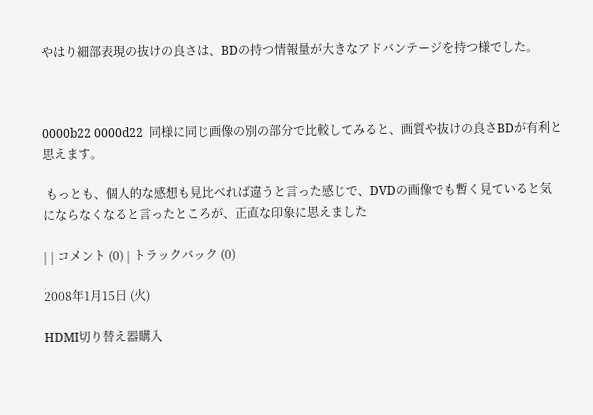やはり細部表現の抜けの良さは、BDの持つ情報量が大きなアドバンテージを持つ様でした。



0000b22 0000d22  同様に同じ画像の別の部分で比較してみると、画質や抜けの良さBDが有利と思えます。

 もっとも、個人的な感想も見比べれば違うと言った感じで、DVDの画像でも暫く見ていると気にならなくなると言ったところが、正直な印象に思えました

| | コメント (0) | トラックバック (0)

2008年1月15日 (火)

HDMI切り替え器購入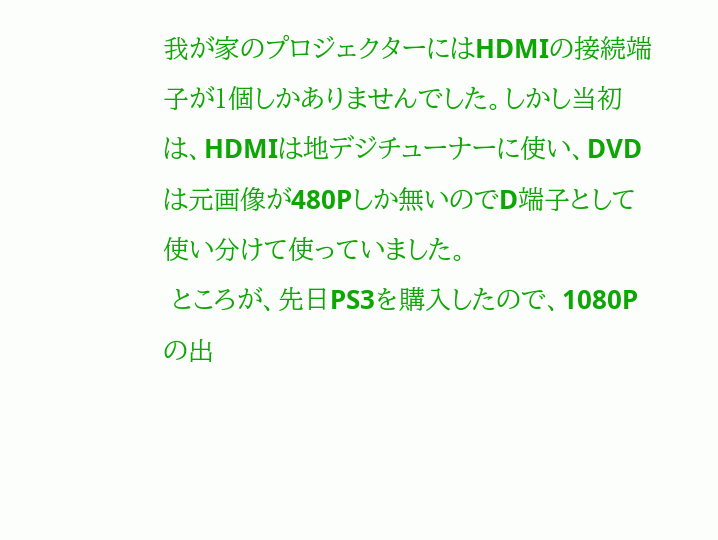我が家のプロジェクターにはHDMIの接続端子が1個しかありませんでした。しかし当初は、HDMIは地デジチューナーに使い、DVDは元画像が480Pしか無いのでD端子として使い分けて使っていました。
 ところが、先日PS3を購入したので、1080Pの出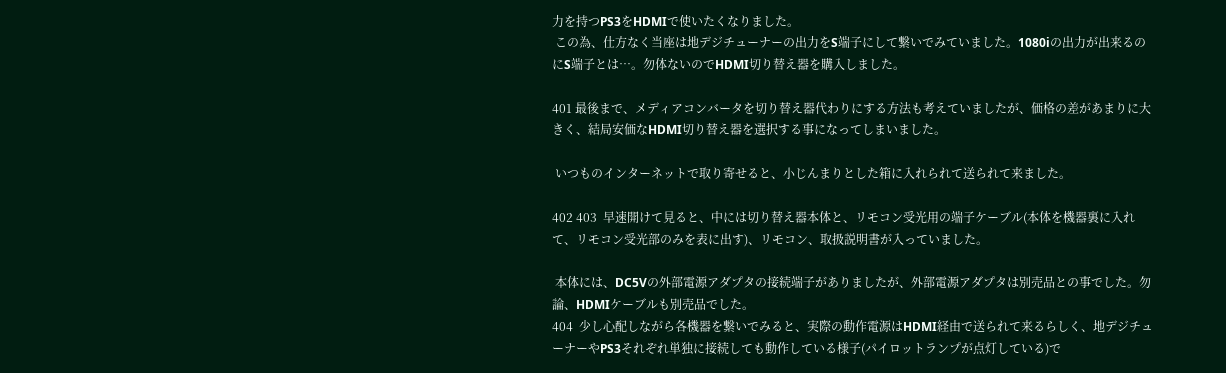力を持つPS3をHDMIで使いたくなりました。
 この為、仕方なく当座は地デジチューナーの出力をS端子にして繋いでみていました。1080iの出力が出来るのにS端子とは…。勿体ないのでHDMI切り替え器を購入しました。

401 最後まで、メディアコンバータを切り替え器代わりにする方法も考えていましたが、価格の差があまりに大きく、結局安価なHDMI切り替え器を選択する事になってしまいました。

 いつものインターネットで取り寄せると、小じんまりとした箱に入れられて送られて来ました。

402 403  早速開けて見ると、中には切り替え器本体と、リモコン受光用の端子ケーブル(本体を機器裏に入れて、リモコン受光部のみを表に出す)、リモコン、取扱説明書が入っていました。

 本体には、DC5Vの外部電源アダプタの接続端子がありましたが、外部電源アダプタは別売品との事でした。勿論、HDMIケーブルも別売品でした。
404  少し心配しながら各機器を繋いでみると、実際の動作電源はHDMI経由で送られて来るらしく、地デジチューナーやPS3それぞれ単独に接続しても動作している様子(パイロットランプが点灯している)で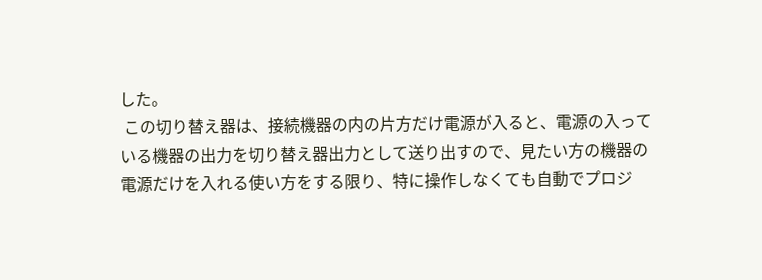した。
 この切り替え器は、接続機器の内の片方だけ電源が入ると、電源の入っている機器の出力を切り替え器出力として送り出すので、見たい方の機器の電源だけを入れる使い方をする限り、特に操作しなくても自動でプロジ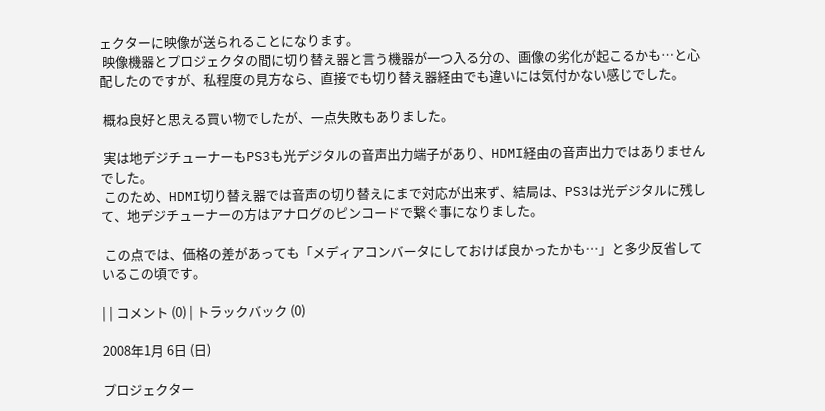ェクターに映像が送られることになります。
 映像機器とプロジェクタの間に切り替え器と言う機器が一つ入る分の、画像の劣化が起こるかも…と心配したのですが、私程度の見方なら、直接でも切り替え器経由でも違いには気付かない感じでした。

 概ね良好と思える買い物でしたが、一点失敗もありました。

 実は地デジチューナーもPS3も光デジタルの音声出力端子があり、HDMI経由の音声出力ではありませんでした。
 このため、HDMI切り替え器では音声の切り替えにまで対応が出来ず、結局は、PS3は光デジタルに残して、地デジチューナーの方はアナログのピンコードで繋ぐ事になりました。

 この点では、価格の差があっても「メディアコンバータにしておけば良かったかも…」と多少反省しているこの頃です。

| | コメント (0) | トラックバック (0)

2008年1月 6日 (日)

プロジェクター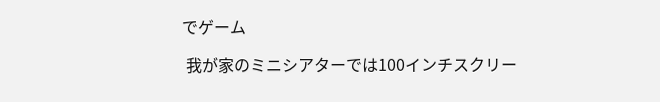でゲーム

 我が家のミニシアターでは100インチスクリー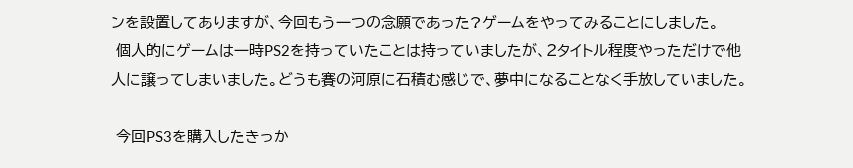ンを設置してありますが、今回もう一つの念願であった?ゲームをやってみることにしました。
 個人的にゲームは一時PS2を持っていたことは持っていましたが、2タイトル程度やっただけで他人に譲ってしまいました。どうも賽の河原に石積む感じで、夢中になることなく手放していました。

 今回PS3を購入したきっか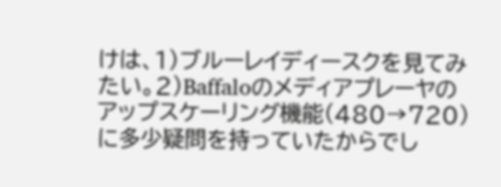けは、1)ブルーレイディースクを見てみたい。2)Baffaloのメディアプレーヤのアップスケーリング機能(480→720)に多少疑問を持っていたからでし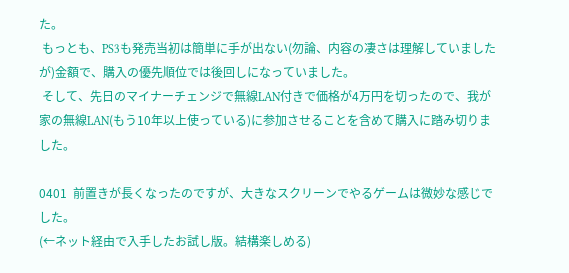た。
 もっとも、PS3も発売当初は簡単に手が出ない(勿論、内容の凄さは理解していましたが)金額で、購入の優先順位では後回しになっていました。
 そして、先日のマイナーチェンジで無線LAN付きで価格が4万円を切ったので、我が家の無線LAN(もう10年以上使っている)に参加させることを含めて購入に踏み切りました。

0401  前置きが長くなったのですが、大きなスクリーンでやるゲームは微妙な感じでした。
(←ネット経由で入手したお試し版。結構楽しめる)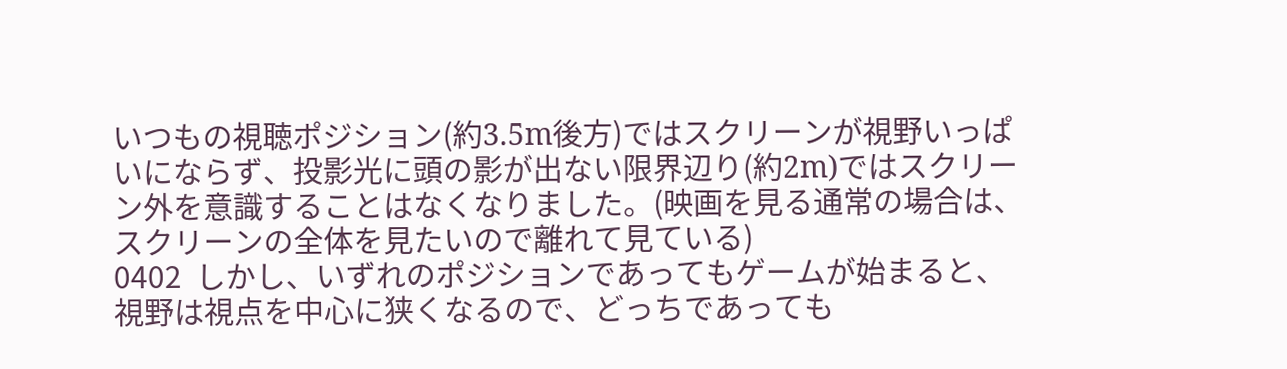いつもの視聴ポジション(約3.5m後方)ではスクリーンが視野いっぱいにならず、投影光に頭の影が出ない限界辺り(約2m)ではスクリーン外を意識することはなくなりました。(映画を見る通常の場合は、スクリーンの全体を見たいので離れて見ている)
0402  しかし、いずれのポジションであってもゲームが始まると、視野は視点を中心に狭くなるので、どっちであっても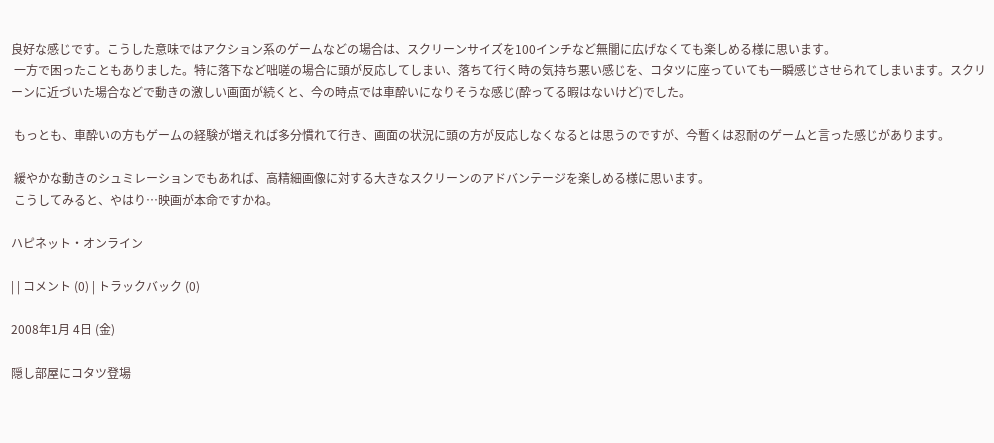良好な感じです。こうした意味ではアクション系のゲームなどの場合は、スクリーンサイズを100インチなど無闇に広げなくても楽しめる様に思います。
 一方で困ったこともありました。特に落下など咄嗟の場合に頭が反応してしまい、落ちて行く時の気持ち悪い感じを、コタツに座っていても一瞬感じさせられてしまいます。スクリーンに近づいた場合などで動きの激しい画面が続くと、今の時点では車酔いになりそうな感じ(酔ってる暇はないけど)でした。

 もっとも、車酔いの方もゲームの経験が増えれば多分慣れて行き、画面の状況に頭の方が反応しなくなるとは思うのですが、今暫くは忍耐のゲームと言った感じがあります。

 緩やかな動きのシュミレーションでもあれば、高精細画像に対する大きなスクリーンのアドバンテージを楽しめる様に思います。
 こうしてみると、やはり…映画が本命ですかね。

ハピネット・オンライン

| | コメント (0) | トラックバック (0)

2008年1月 4日 (金)

隠し部屋にコタツ登場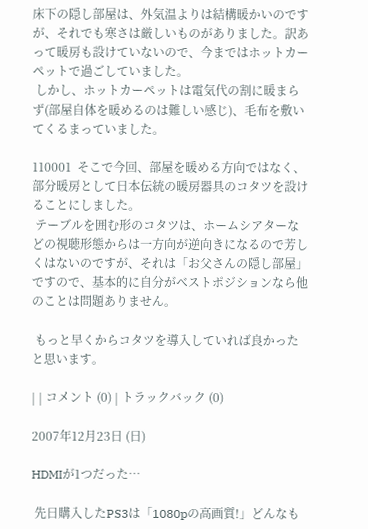床下の隠し部屋は、外気温よりは結構暖かいのですが、それでも寒さは厳しいものがありました。訳あって暖房も設けていないので、今まではホットカーペットで過ごしていました。
 しかし、ホットカーペットは電気代の割に暖まらず(部屋自体を暖めるのは難しい感じ)、毛布を敷いてくるまっていました。

110001  そこで今回、部屋を暖める方向ではなく、部分暖房として日本伝統の暖房器具のコタツを設けることにしました。
 テーブルを囲む形のコタツは、ホームシアターなどの視聴形態からは一方向が逆向きになるので芳しくはないのですが、それは「お父さんの隠し部屋」ですので、基本的に自分がベストポジションなら他のことは問題ありません。

 もっと早くからコタツを導入していれば良かったと思います。

| | コメント (0) | トラックバック (0)

2007年12月23日 (日)

HDMIが1つだった…

 先日購入したPS3は「1080pの高画質!」どんなも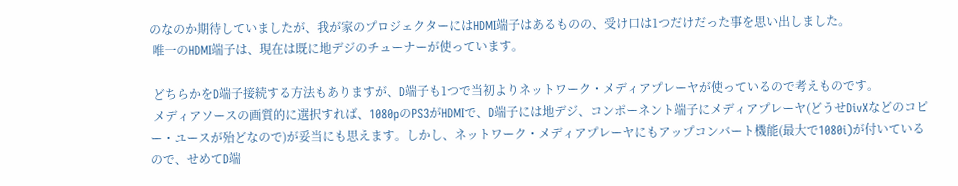のなのか期待していましたが、我が家のプロジェクターにはHDMI端子はあるものの、受け口は1つだけだった事を思い出しました。
 唯一のHDMI端子は、現在は既に地デジのチューナーが使っています。

 どちらかをD端子接続する方法もありますが、D端子も1つで当初よりネットワーク・メディアプレーヤが使っているので考えものです。
 メディアソースの画質的に選択すれば、1080pのPS3がHDMIで、D端子には地デジ、コンポーネント端子にメディアプレーヤ(どうせDivXなどのコピー・ユースが殆どなので)が妥当にも思えます。しかし、ネットワーク・メディアプレーヤにもアップコンバート機能(最大で1080i)が付いているので、せめてD端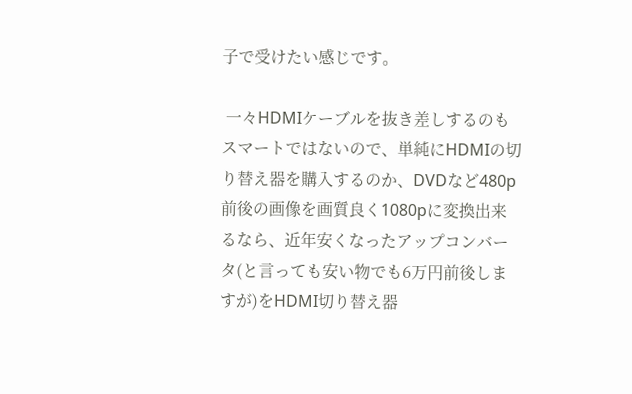子で受けたい感じです。

 一々HDMIケーブルを抜き差しするのもスマートではないので、単純にHDMIの切り替え器を購入するのか、DVDなど480p前後の画像を画質良く1080pに変換出来るなら、近年安くなったアップコンバータ(と言っても安い物でも6万円前後しますが)をHDMI切り替え器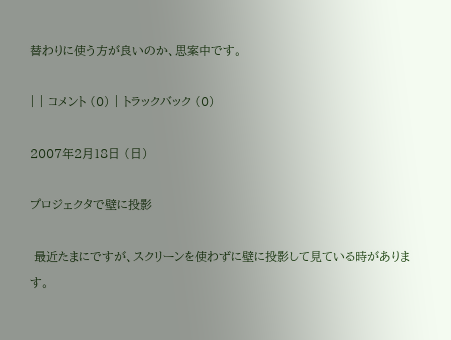替わりに使う方が良いのか、思案中です。

| | コメント (0) | トラックバック (0)

2007年2月18日 (日)

プロジェクタで壁に投影

 最近たまにですが、スクリーンを使わずに壁に投影して見ている時があります。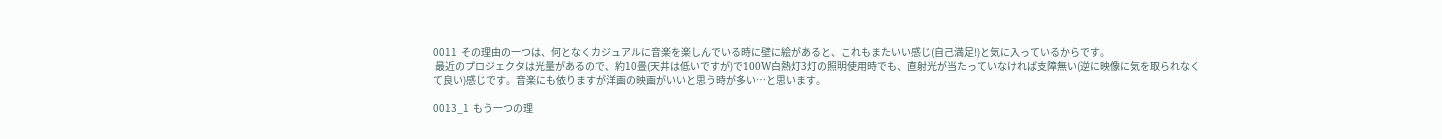0011  その理由の一つは、何となくカジュアルに音楽を楽しんでいる時に壁に絵があると、これもまたいい感じ(自己満足!)と気に入っているからです。
 最近のプロジェクタは光量があるので、約10畳(天井は低いですが)で100W白熱灯3灯の照明使用時でも、直射光が当たっていなければ支障無い(逆に映像に気を取られなくて良い)感じです。音楽にも依りますが洋画の映画がいいと思う時が多い…と思います。

0013_1  もう一つの理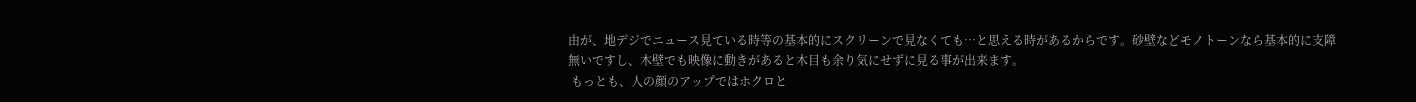由が、地デジでニュース見ている時等の基本的にスクリーンで見なくても…と思える時があるからです。砂壁などモノトーンなら基本的に支障無いですし、木壁でも映像に動きがあると木目も余り気にせずに見る事が出来ます。
 もっとも、人の顔のアップではホクロと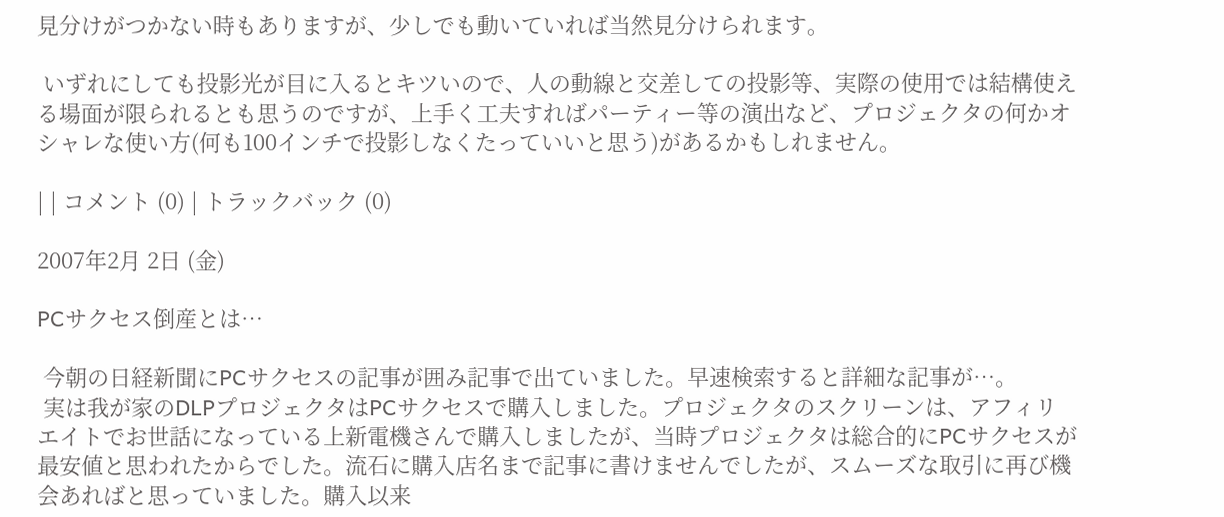見分けがつかない時もありますが、少しでも動いていれば当然見分けられます。

 いずれにしても投影光が目に入るとキツいので、人の動線と交差しての投影等、実際の使用では結構使える場面が限られるとも思うのですが、上手く工夫すればパーティー等の演出など、プロジェクタの何かオシャレな使い方(何も100インチで投影しなくたっていいと思う)があるかもしれません。

| | コメント (0) | トラックバック (0)

2007年2月 2日 (金)

PCサクセス倒産とは…

 今朝の日経新聞にPCサクセスの記事が囲み記事で出ていました。早速検索すると詳細な記事が…。
 実は我が家のDLPプロジェクタはPCサクセスで購入しました。プロジェクタのスクリーンは、アフィリエイトでお世話になっている上新電機さんで購入しましたが、当時プロジェクタは総合的にPCサクセスが最安値と思われたからでした。流石に購入店名まで記事に書けませんでしたが、スムーズな取引に再び機会あればと思っていました。購入以来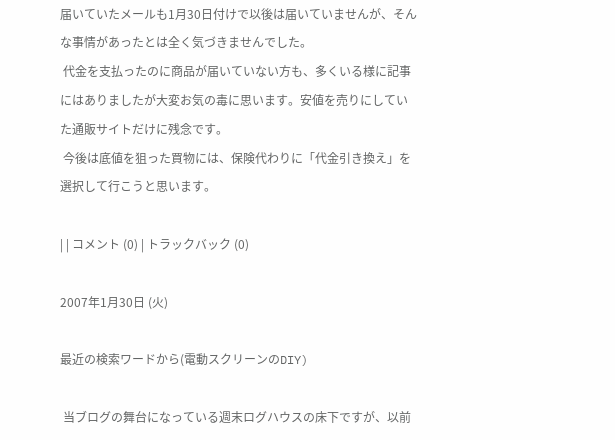届いていたメールも1月30日付けで以後は届いていませんが、そんな事情があったとは全く気づきませんでした。
 代金を支払ったのに商品が届いていない方も、多くいる様に記事にはありましたが大変お気の毒に思います。安値を売りにしていた通販サイトだけに残念です。
 今後は底値を狙った買物には、保険代わりに「代金引き換え」を選択して行こうと思います。

| | コメント (0) | トラックバック (0)

2007年1月30日 (火)

最近の検索ワードから(電動スクリーンのDIY)

 当ブログの舞台になっている週末ログハウスの床下ですが、以前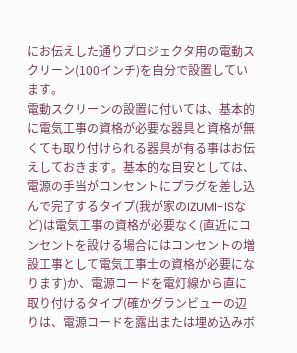にお伝えした通りプロジェクタ用の電動スクリーン(100インチ)を自分で設置しています。
電動スクリーンの設置に付いては、基本的に電気工事の資格が必要な器具と資格が無くても取り付けられる器具が有る事はお伝えしておきます。基本的な目安としては、電源の手当がコンセントにプラグを差し込んで完了するタイプ(我が家のIZUMI-ISなど)は電気工事の資格が必要なく(直近にコンセントを設ける場合にはコンセントの増設工事として電気工事士の資格が必要になります)か、電源コードを電灯線から直に取り付けるタイプ(確かグランビューの辺りは、電源コードを露出または埋め込みボ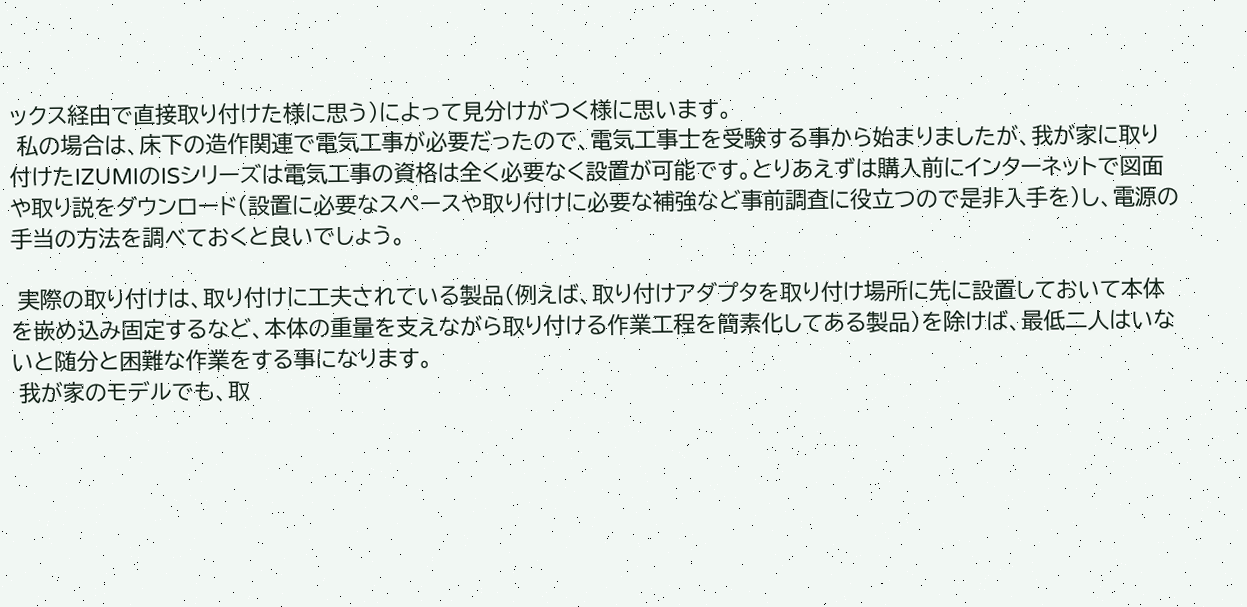ックス経由で直接取り付けた様に思う)によって見分けがつく様に思います。
 私の場合は、床下の造作関連で電気工事が必要だったので、電気工事士を受験する事から始まりましたが、我が家に取り付けたIZUMIのISシリーズは電気工事の資格は全く必要なく設置が可能です。とりあえずは購入前にインターネットで図面や取り説をダウンロード(設置に必要なスペースや取り付けに必要な補強など事前調査に役立つので是非入手を)し、電源の手当の方法を調べておくと良いでしょう。

 実際の取り付けは、取り付けに工夫されている製品(例えば、取り付けアダプタを取り付け場所に先に設置しておいて本体を嵌め込み固定するなど、本体の重量を支えながら取り付ける作業工程を簡素化してある製品)を除けば、最低二人はいないと随分と困難な作業をする事になります。
 我が家のモデルでも、取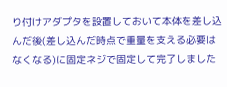り付けアダプタを設置しておいて本体を差し込んだ後(差し込んだ時点で重量を支える必要はなくなる)に固定ネジで固定して完了しました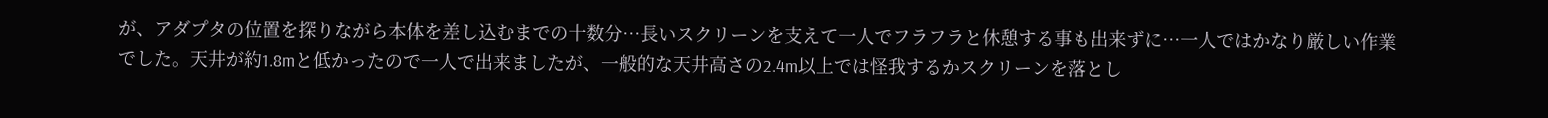が、アダプタの位置を探りながら本体を差し込むまでの十数分…長いスクリーンを支えて一人でフラフラと休憩する事も出来ずに…一人ではかなり厳しい作業でした。天井が約1.8mと低かったので一人で出来ましたが、一般的な天井高さの2.4m以上では怪我するかスクリーンを落とし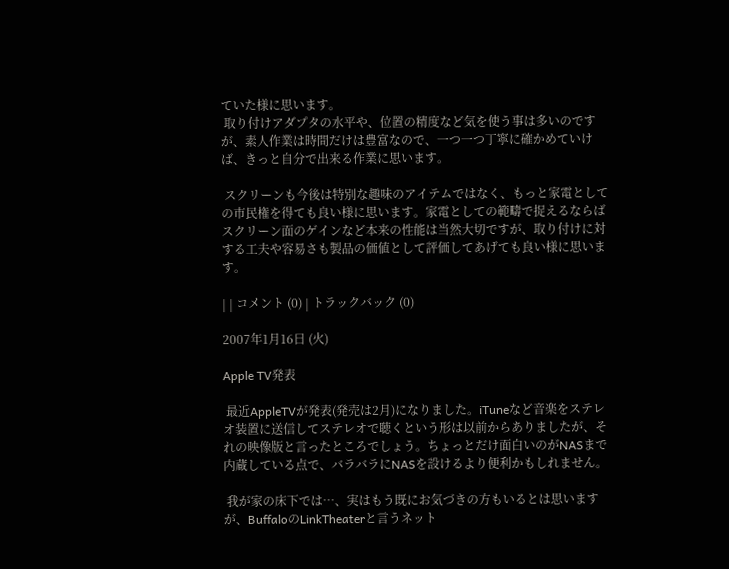ていた様に思います。
 取り付けアダプタの水平や、位置の精度など気を使う事は多いのですが、素人作業は時間だけは豊富なので、一つ一つ丁寧に確かめていけば、きっと自分で出来る作業に思います。

 スクリーンも今後は特別な趣味のアイテムではなく、もっと家電としての市民権を得ても良い様に思います。家電としての範疇で捉えるならばスクリーン面のゲインなど本来の性能は当然大切ですが、取り付けに対する工夫や容易さも製品の価値として評価してあげても良い様に思います。

| | コメント (0) | トラックバック (0)

2007年1月16日 (火)

Apple TV発表

 最近AppleTVが発表(発売は2月)になりました。iTuneなど音楽をステレオ装置に送信してステレオで聴くという形は以前からありましたが、それの映像版と言ったところでしょう。ちょっとだけ面白いのがNASまで内蔵している点で、バラバラにNASを設けるより便利かもしれません。

 我が家の床下では…、実はもう既にお気づきの方もいるとは思いますが、BuffaloのLinkTheaterと言うネット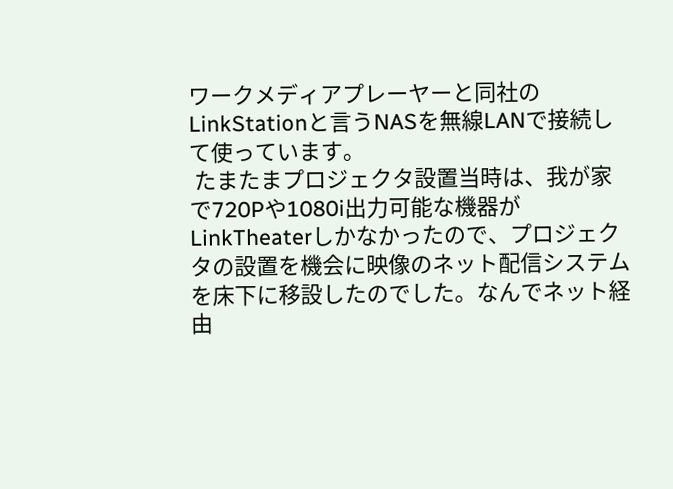ワークメディアプレーヤーと同社のLinkStationと言うNASを無線LANで接続して使っています。
 たまたまプロジェクタ設置当時は、我が家で720Pや1080i出力可能な機器がLinkTheaterしかなかったので、プロジェクタの設置を機会に映像のネット配信システムを床下に移設したのでした。なんでネット経由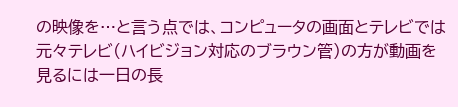の映像を…と言う点では、コンピュータの画面とテレビでは元々テレビ(ハイビジョン対応のブラウン管)の方が動画を見るには一日の長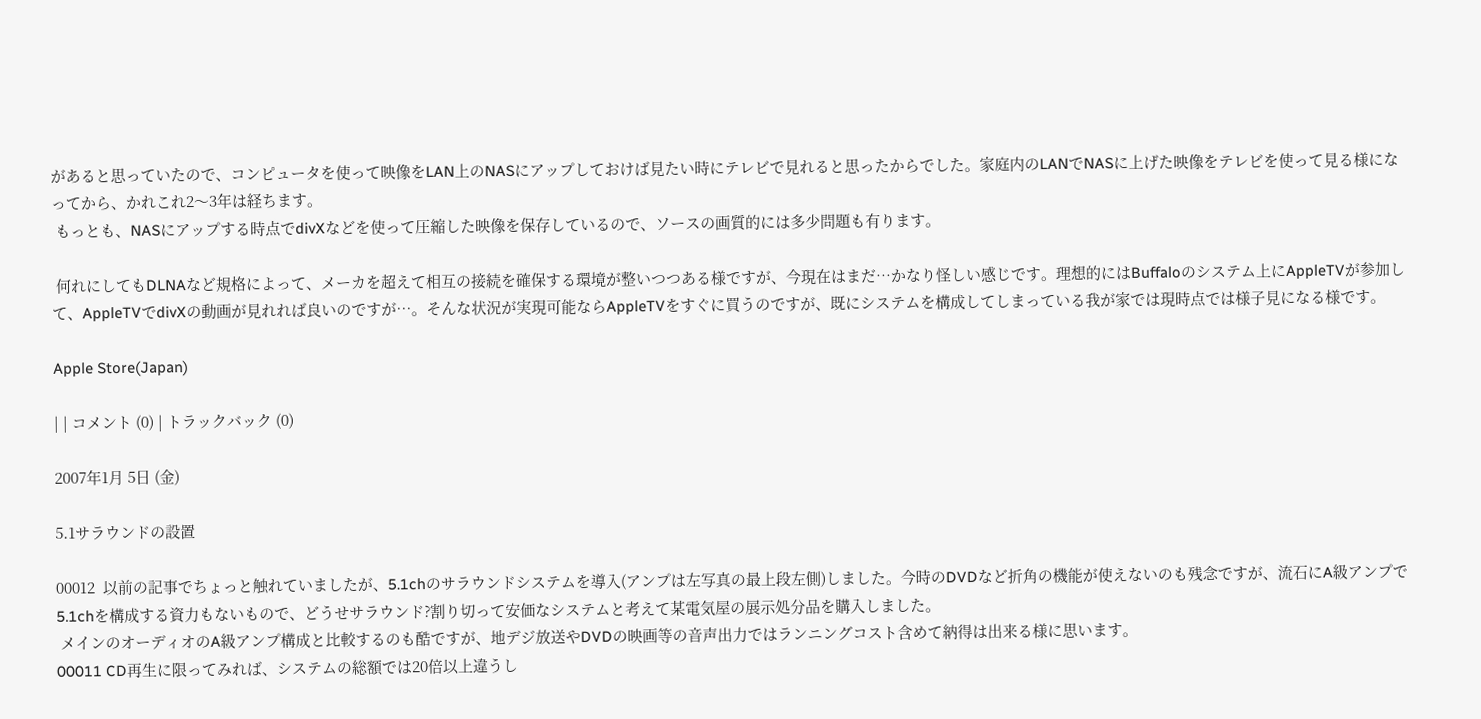があると思っていたので、コンピュータを使って映像をLAN上のNASにアップしておけば見たい時にテレビで見れると思ったからでした。家庭内のLANでNASに上げた映像をテレビを使って見る様になってから、かれこれ2〜3年は経ちます。
 もっとも、NASにアップする時点でdivXなどを使って圧縮した映像を保存しているので、ソースの画質的には多少問題も有ります。

 何れにしてもDLNAなど規格によって、メーカを超えて相互の接続を確保する環境が整いつつある様ですが、今現在はまだ…かなり怪しい感じです。理想的にはBuffaloのシステム上にAppleTVが参加して、AppleTVでdivXの動画が見れれば良いのですが…。そんな状況が実現可能ならAppleTVをすぐに買うのですが、既にシステムを構成してしまっている我が家では現時点では様子見になる様です。

Apple Store(Japan)

| | コメント (0) | トラックバック (0)

2007年1月 5日 (金)

5.1サラウンドの設置

00012  以前の記事でちょっと触れていましたが、5.1chのサラウンドシステムを導入(アンプは左写真の最上段左側)しました。今時のDVDなど折角の機能が使えないのも残念ですが、流石にA級アンプで5.1chを構成する資力もないもので、どうせサラウンド?割り切って安価なシステムと考えて某電気屋の展示処分品を購入しました。
 メインのオーディオのA級アンプ構成と比較するのも酷ですが、地デジ放送やDVDの映画等の音声出力ではランニングコスト含めて納得は出来る様に思います。
00011 CD再生に限ってみれば、システムの総額では20倍以上違うし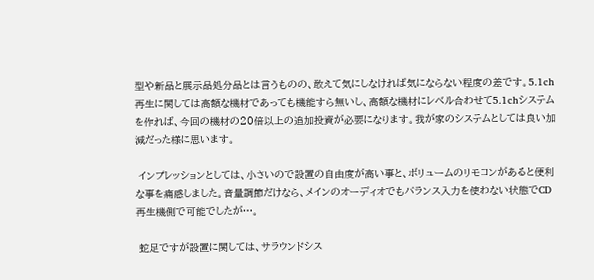型や新品と展示品処分品とは言うものの、敢えて気にしなければ気にならない程度の差です。5.1ch再生に関しては高額な機材であっても機能すら無いし、高額な機材にレベル合わせて5.1chシステムを作れば、今回の機材の20倍以上の追加投資が必要になります。我が家のシステムとしては良い加減だった様に思います。

 インプレッションとしては、小さいので設置の自由度が高い事と、ボリュームのリモコンがあると便利な事を痛感しました。音量調節だけなら、メインのオーディオでもバランス入力を使わない状態でCD再生機側で可能でしたが…。

 蛇足ですが設置に関しては、サラウンドシス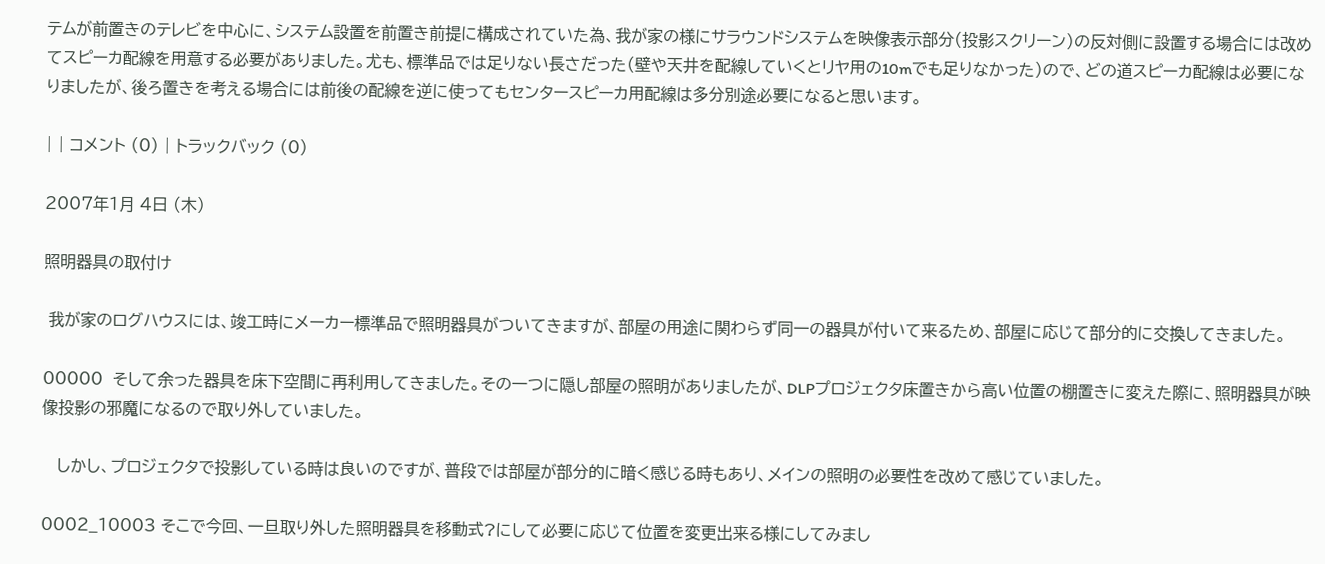テムが前置きのテレビを中心に、システム設置を前置き前提に構成されていた為、我が家の様にサラウンドシステムを映像表示部分(投影スクリーン)の反対側に設置する場合には改めてスピーカ配線を用意する必要がありました。尤も、標準品では足りない長さだった(壁や天井を配線していくとリヤ用の10mでも足りなかった)ので、どの道スピーカ配線は必要になりましたが、後ろ置きを考える場合には前後の配線を逆に使ってもセンタースピーカ用配線は多分別途必要になると思います。

| | コメント (0) | トラックバック (0)

2007年1月 4日 (木)

照明器具の取付け

 我が家のログハウスには、竣工時にメーカー標準品で照明器具がついてきますが、部屋の用途に関わらず同一の器具が付いて来るため、部屋に応じて部分的に交換してきました。

00000  そして余った器具を床下空間に再利用してきました。その一つに隠し部屋の照明がありましたが、DLPプロジェクタ床置きから高い位置の棚置きに変えた際に、照明器具が映像投影の邪魔になるので取り外していました。

   しかし、プロジェクタで投影している時は良いのですが、普段では部屋が部分的に暗く感じる時もあり、メインの照明の必要性を改めて感じていました。

0002_10003 そこで今回、一旦取り外した照明器具を移動式?にして必要に応じて位置を変更出来る様にしてみまし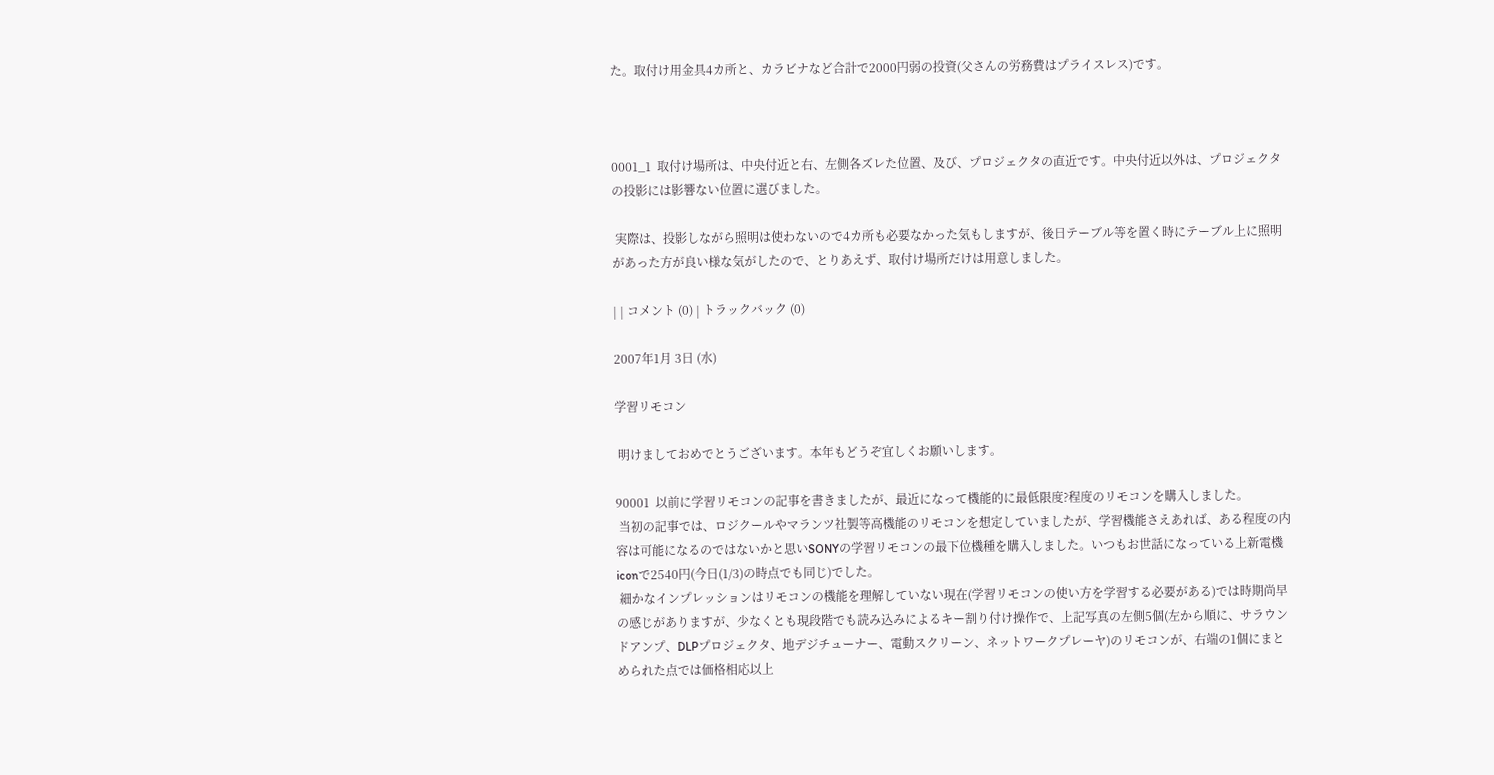た。取付け用金具4カ所と、カラビナなど合計で2000円弱の投資(父さんの労務費はプライスレス)です。



0001_1  取付け場所は、中央付近と右、左側各ズレた位置、及び、プロジェクタの直近です。中央付近以外は、プロジェクタの投影には影響ない位置に選びました。

 実際は、投影しながら照明は使わないので4カ所も必要なかった気もしますが、後日テーブル等を置く時にテーブル上に照明があった方が良い様な気がしたので、とりあえず、取付け場所だけは用意しました。

| | コメント (0) | トラックバック (0)

2007年1月 3日 (水)

学習リモコン

 明けましておめでとうございます。本年もどうぞ宜しくお願いします。

90001  以前に学習リモコンの記事を書きましたが、最近になって機能的に最低限度?程度のリモコンを購入しました。
 当初の記事では、ロジクールやマランツ社製等高機能のリモコンを想定していましたが、学習機能さえあれば、ある程度の内容は可能になるのではないかと思いSONYの学習リモコンの最下位機種を購入しました。いつもお世話になっている上新電機 iconで2540円(今日(1/3)の時点でも同じ)でした。
 細かなインプレッションはリモコンの機能を理解していない現在(学習リモコンの使い方を学習する必要がある)では時期尚早の感じがありますが、少なくとも現段階でも読み込みによるキー割り付け操作で、上記写真の左側5個(左から順に、サラウンドアンプ、DLPプロジェクタ、地デジチューナー、電動スクリーン、ネットワークプレーヤ)のリモコンが、右端の1個にまとめられた点では価格相応以上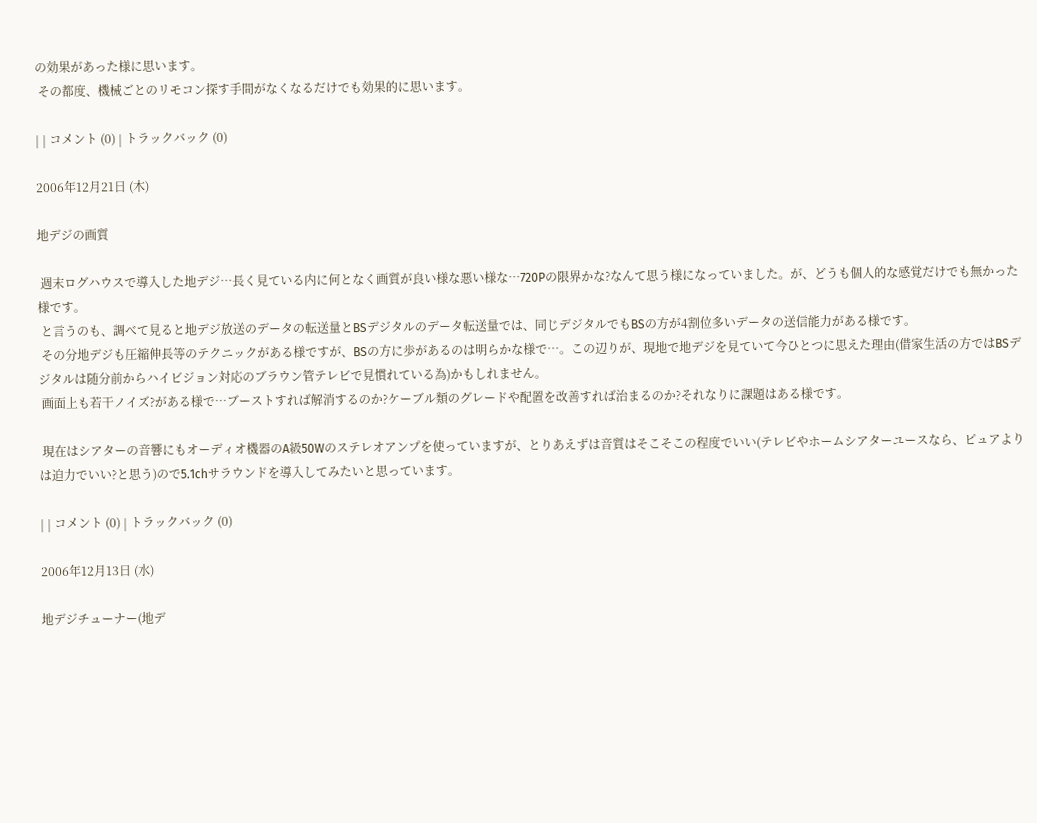の効果があった様に思います。
 その都度、機械ごとのリモコン探す手間がなくなるだけでも効果的に思います。

| | コメント (0) | トラックバック (0)

2006年12月21日 (木)

地デジの画質

 週末ログハウスで導入した地デジ…長く見ている内に何となく画質が良い様な悪い様な…720Pの限界かな?なんて思う様になっていました。が、どうも個人的な感覚だけでも無かった様です。
 と言うのも、調べて見ると地デジ放送のデータの転送量とBSデジタルのデータ転送量では、同じデジタルでもBSの方が4割位多いデータの送信能力がある様です。
 その分地デジも圧縮伸長等のテクニックがある様ですが、BSの方に歩があるのは明らかな様で…。この辺りが、現地で地デジを見ていて今ひとつに思えた理由(借家生活の方ではBSデジタルは随分前からハイビジョン対応のブラウン管テレビで見慣れている為)かもしれません。
 画面上も若干ノイズ?がある様で…ブーストすれば解消するのか?ケーブル類のグレードや配置を改善すれば治まるのか?それなりに課題はある様です。

 現在はシアターの音響にもオーディオ機器のA級50Wのステレオアンプを使っていますが、とりあえずは音質はそこそこの程度でいい(テレビやホームシアターユースなら、ピュアよりは迫力でいい?と思う)ので5.1chサラウンドを導入してみたいと思っています。

| | コメント (0) | トラックバック (0)

2006年12月13日 (水)

地デジチューナー(地デ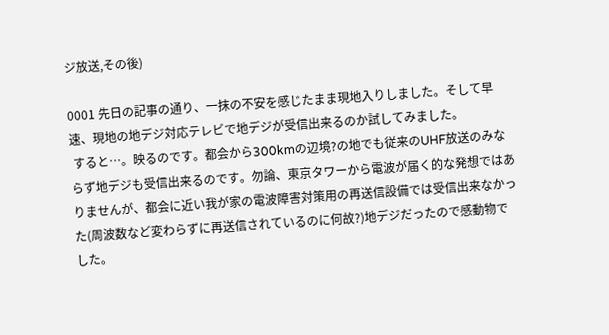ジ放送,その後)

0001 先日の記事の通り、一抹の不安を感じたまま現地入りしました。そして早速、現地の地デジ対応テレビで地デジが受信出来るのか試してみました。
 すると…。映るのです。都会から300kmの辺境?の地でも従来のUHF放送のみならず地デジも受信出来るのです。勿論、東京タワーから電波が届く的な発想ではありませんが、都会に近い我が家の電波障害対策用の再送信設備では受信出来なかった(周波数など変わらずに再送信されているのに何故?)地デジだったので感動物でした。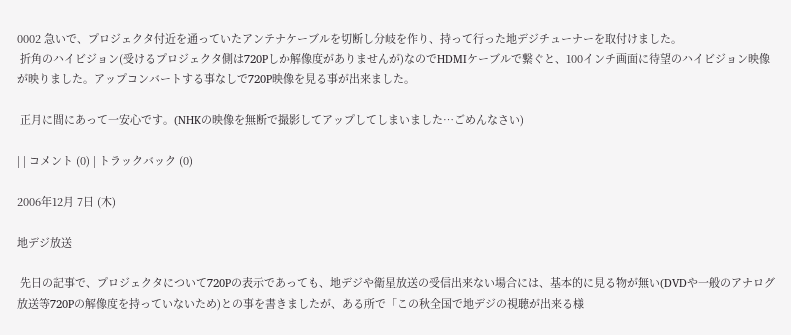0002 急いで、プロジェクタ付近を通っていたアンテナケーブルを切断し分岐を作り、持って行った地デジチューナーを取付けました。
 折角のハイビジョン(受けるプロジェクタ側は720Pしか解像度がありませんが)なのでHDMIケーブルで繋ぐと、100インチ画面に待望のハイビジョン映像が映りました。アップコンバートする事なしで720P映像を見る事が出来ました。

 正月に間にあって一安心です。(NHKの映像を無断で撮影してアップしてしまいました…ごめんなさい)

| | コメント (0) | トラックバック (0)

2006年12月 7日 (木)

地デジ放送

 先日の記事で、プロジェクタについて720Pの表示であっても、地デジや衛星放送の受信出来ない場合には、基本的に見る物が無い(DVDや一般のアナログ放送等720Pの解像度を持っていないため)との事を書きましたが、ある所で「この秋全国で地デジの視聴が出来る様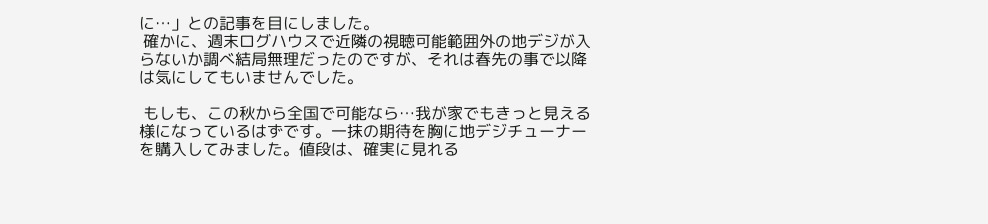に…」との記事を目にしました。
 確かに、週末ログハウスで近隣の視聴可能範囲外の地デジが入らないか調べ結局無理だったのですが、それは春先の事で以降は気にしてもいませんでした。

 もしも、この秋から全国で可能なら…我が家でもきっと見える様になっているはずです。一抹の期待を胸に地デジチューナーを購入してみました。値段は、確実に見れる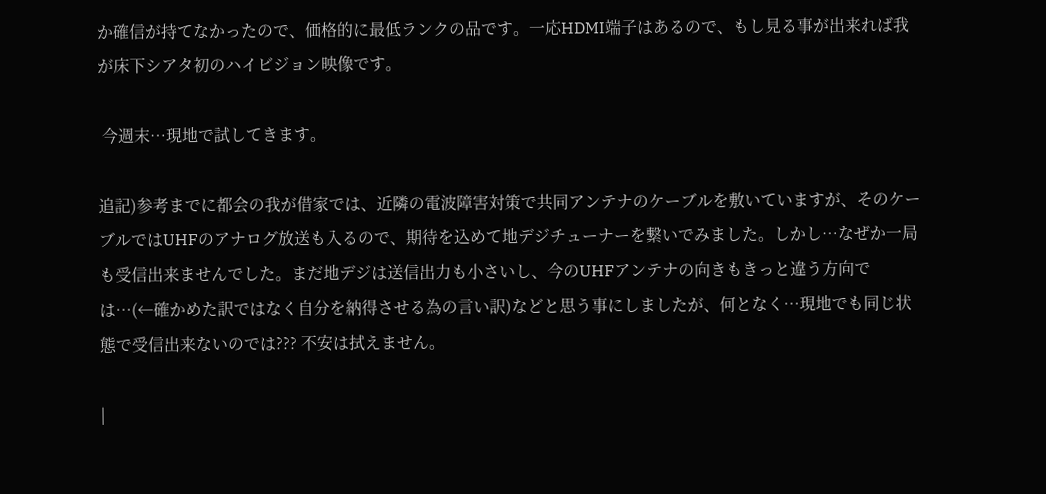か確信が持てなかったので、価格的に最低ランクの品です。一応HDMI端子はあるので、もし見る事が出来れば我が床下シアタ初のハイビジョン映像です。

 今週末…現地で試してきます。

追記)参考までに都会の我が借家では、近隣の電波障害対策で共同アンテナのケーブルを敷いていますが、そのケーブルではUHFのアナログ放送も入るので、期待を込めて地デジチューナーを繋いでみました。しかし…なぜか一局も受信出来ませんでした。まだ地デジは送信出力も小さいし、今のUHFアンテナの向きもきっと違う方向では…(←確かめた訳ではなく自分を納得させる為の言い訳)などと思う事にしましたが、何となく…現地でも同じ状態で受信出来ないのでは??? 不安は拭えません。

|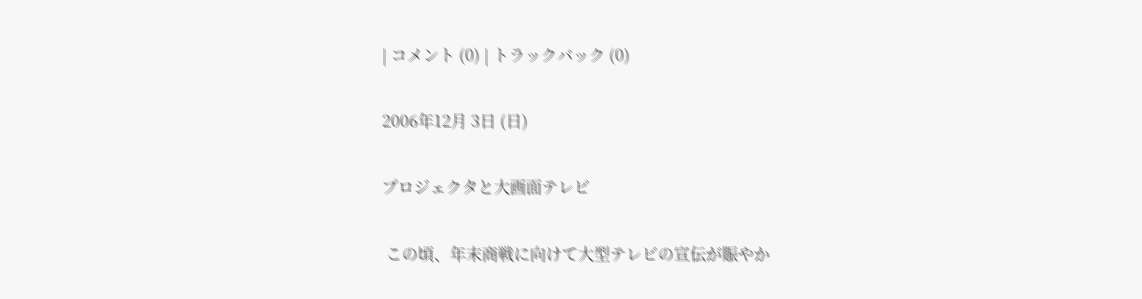| コメント (0) | トラックバック (0)

2006年12月 3日 (日)

プロジェクタと大画面テレビ

 この頃、年末商戦に向けて大型テレビの宣伝が賑やか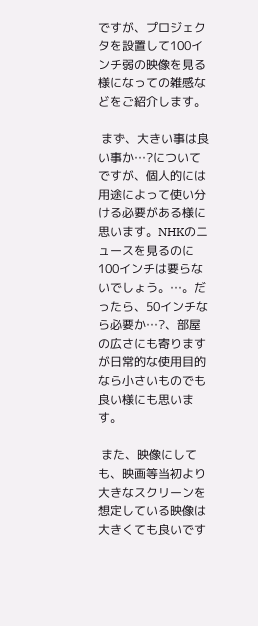ですが、プロジェクタを設置して100インチ弱の映像を見る様になっての雑感などをご紹介します。

 まず、大きい事は良い事か…?についてですが、個人的には用途によって使い分ける必要がある様に思います。NHKのニュースを見るのに100インチは要らないでしょう。…。だったら、50インチなら必要か…?、部屋の広さにも寄りますが日常的な使用目的なら小さいものでも良い様にも思います。

 また、映像にしても、映画等当初より大きなスクリーンを想定している映像は大きくても良いです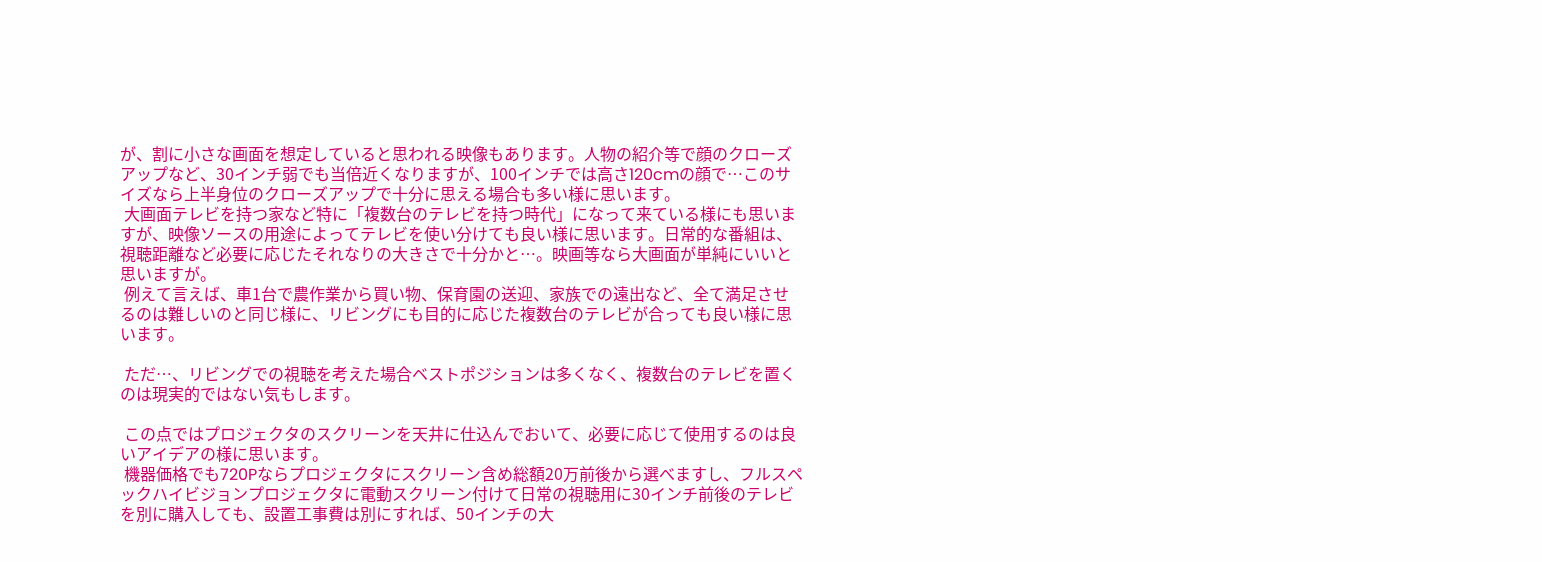が、割に小さな画面を想定していると思われる映像もあります。人物の紹介等で顔のクローズアップなど、30インチ弱でも当倍近くなりますが、100インチでは高さ120cmの顔で…このサイズなら上半身位のクローズアップで十分に思える場合も多い様に思います。
 大画面テレビを持つ家など特に「複数台のテレビを持つ時代」になって来ている様にも思いますが、映像ソースの用途によってテレビを使い分けても良い様に思います。日常的な番組は、視聴距離など必要に応じたそれなりの大きさで十分かと…。映画等なら大画面が単純にいいと思いますが。
 例えて言えば、車1台で農作業から買い物、保育園の送迎、家族での遠出など、全て満足させるのは難しいのと同じ様に、リビングにも目的に応じた複数台のテレビが合っても良い様に思います。

 ただ…、リビングでの視聴を考えた場合ベストポジションは多くなく、複数台のテレビを置くのは現実的ではない気もします。

 この点ではプロジェクタのスクリーンを天井に仕込んでおいて、必要に応じて使用するのは良いアイデアの様に思います。
 機器価格でも720Pならプロジェクタにスクリーン含め総額20万前後から選べますし、フルスペックハイビジョンプロジェクタに電動スクリーン付けて日常の視聴用に30インチ前後のテレビを別に購入しても、設置工事費は別にすれば、50インチの大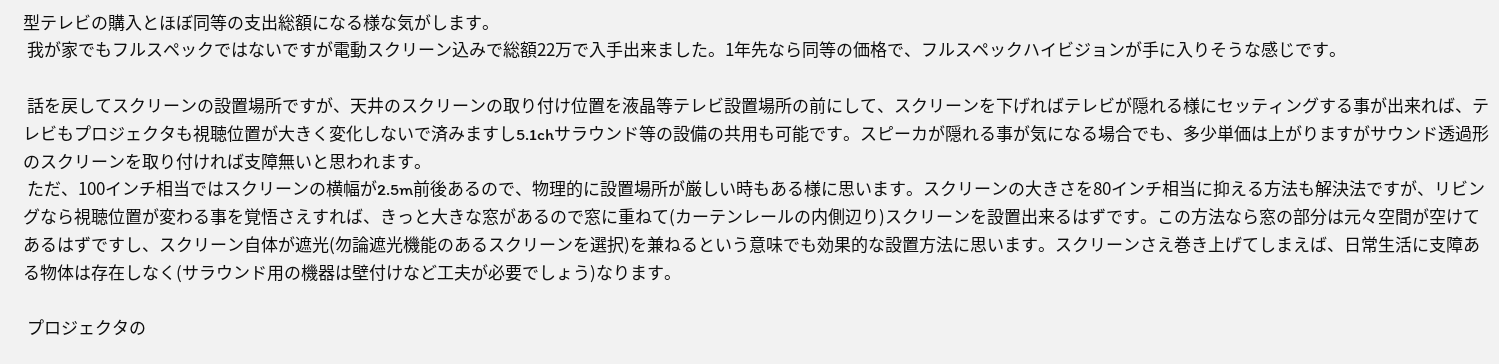型テレビの購入とほぼ同等の支出総額になる様な気がします。
 我が家でもフルスペックではないですが電動スクリーン込みで総額22万で入手出来ました。1年先なら同等の価格で、フルスペックハイビジョンが手に入りそうな感じです。

 話を戻してスクリーンの設置場所ですが、天井のスクリーンの取り付け位置を液晶等テレビ設置場所の前にして、スクリーンを下げればテレビが隠れる様にセッティングする事が出来れば、テレビもプロジェクタも視聴位置が大きく変化しないで済みますし5.1chサラウンド等の設備の共用も可能です。スピーカが隠れる事が気になる場合でも、多少単価は上がりますがサウンド透過形のスクリーンを取り付ければ支障無いと思われます。
 ただ、100インチ相当ではスクリーンの横幅が2.5m前後あるので、物理的に設置場所が厳しい時もある様に思います。スクリーンの大きさを80インチ相当に抑える方法も解決法ですが、リビングなら視聴位置が変わる事を覚悟さえすれば、きっと大きな窓があるので窓に重ねて(カーテンレールの内側辺り)スクリーンを設置出来るはずです。この方法なら窓の部分は元々空間が空けてあるはずですし、スクリーン自体が遮光(勿論遮光機能のあるスクリーンを選択)を兼ねるという意味でも効果的な設置方法に思います。スクリーンさえ巻き上げてしまえば、日常生活に支障ある物体は存在しなく(サラウンド用の機器は壁付けなど工夫が必要でしょう)なります。

 プロジェクタの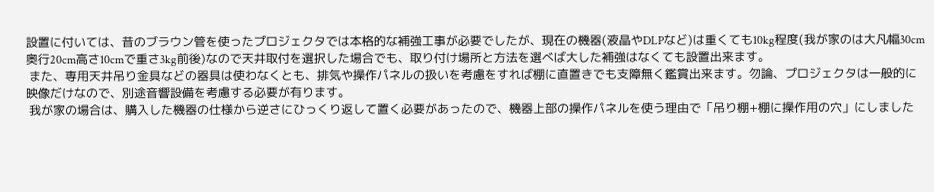設置に付いては、昔のブラウン管を使ったプロジェクタでは本格的な補強工事が必要でしたが、現在の機器(液晶やDLPなど)は重くても10kg程度(我が家のは大凡幅30cm奥行20cm高さ10cmで重さ3kg前後)なので天井取付を選択した場合でも、取り付け場所と方法を選べば大した補強はなくても設置出来ます。
 また、専用天井吊り金具などの器具は使わなくとも、排気や操作パネルの扱いを考慮をすれば棚に直置きでも支障無く鑑賞出来ます。勿論、プロジェクタは一般的に映像だけなので、別途音響設備を考慮する必要が有ります。
 我が家の場合は、購入した機器の仕様から逆さにひっくり返して置く必要があったので、機器上部の操作パネルを使う理由で「吊り棚+棚に操作用の穴」にしました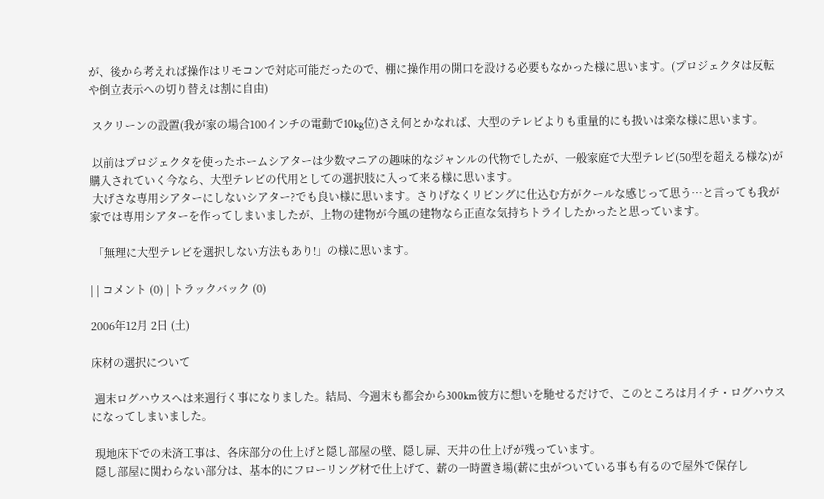が、後から考えれば操作はリモコンで対応可能だったので、棚に操作用の開口を設ける必要もなかった様に思います。(プロジェクタは反転や倒立表示への切り替えは割に自由)

 スクリーンの設置(我が家の場合100インチの電動で10kg位)さえ何とかなれば、大型のテレビよりも重量的にも扱いは楽な様に思います。

 以前はプロジェクタを使ったホームシアターは少数マニアの趣味的なジャンルの代物でしたが、一般家庭で大型テレビ(50型を超える様な)が購入されていく今なら、大型テレビの代用としての選択肢に入って来る様に思います。
 大げさな専用シアターにしないシアター?でも良い様に思います。さりげなくリビングに仕込む方がクールな感じって思う…と言っても我が家では専用シアターを作ってしまいましたが、上物の建物が今風の建物なら正直な気持ちトライしたかったと思っています。

 「無理に大型テレビを選択しない方法もあり!」の様に思います。

| | コメント (0) | トラックバック (0)

2006年12月 2日 (土)

床材の選択について

 週末ログハウスへは来週行く事になりました。結局、今週末も都会から300km彼方に想いを馳せるだけで、このところは月イチ・ログハウスになってしまいました。

 現地床下での未済工事は、各床部分の仕上げと隠し部屋の壁、隠し扉、天井の仕上げが残っています。
 隠し部屋に関わらない部分は、基本的にフローリング材で仕上げて、薪の一時置き場(薪に虫がついている事も有るので屋外で保存し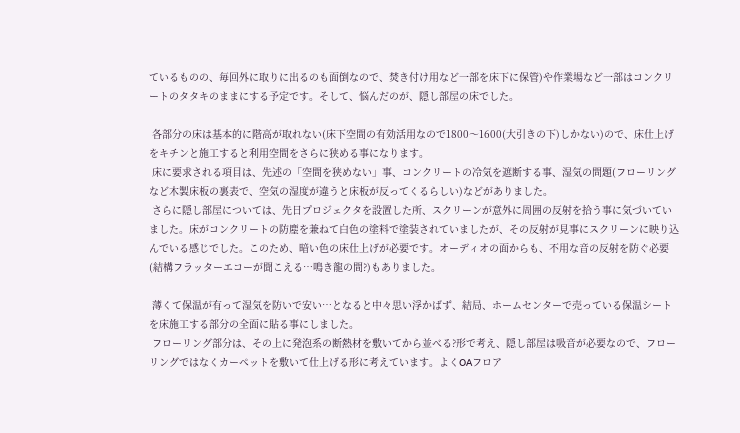ているものの、毎回外に取りに出るのも面倒なので、焚き付け用など一部を床下に保管)や作業場など一部はコンクリートのタタキのままにする予定です。そして、悩んだのが、隠し部屋の床でした。

 各部分の床は基本的に階高が取れない(床下空間の有効活用なので1800〜1600(大引きの下)しかない)ので、床仕上げをキチンと施工すると利用空間をさらに狭める事になります。
 床に要求される項目は、先述の「空間を狭めない」事、コンクリートの冷気を遮断する事、湿気の問題(フローリングなど木製床板の裏表で、空気の湿度が違うと床板が反ってくるらしい)などがありました。
 さらに隠し部屋については、先日プロジェクタを設置した所、スクリーンが意外に周囲の反射を拾う事に気づいていました。床がコンクリートの防塵を兼ねて白色の塗料で塗装されていましたが、その反射が見事にスクリーンに映り込んでいる感じでした。このため、暗い色の床仕上げが必要です。オーディオの面からも、不用な音の反射を防ぐ必要(結構フラッターエコーが聞こえる…鳴き龍の間?)もありました。

 薄くて保温が有って湿気を防いで安い…となると中々思い浮かばず、結局、ホームセンターで売っている保温シートを床施工する部分の全面に貼る事にしました。
 フローリング部分は、その上に発泡系の断熱材を敷いてから並べる?形で考え、隠し部屋は吸音が必要なので、フローリングではなくカーペットを敷いて仕上げる形に考えています。よくOAフロア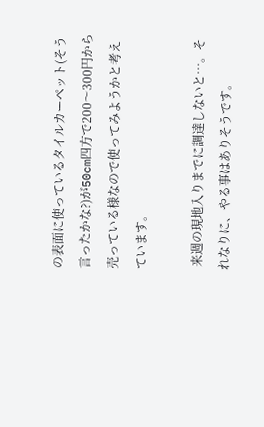の表面に使っているタイルカーペット(そう言ったかな?)が50cm四方で200〜300円から売っている様なので使ってみようかと考えています。

 来週の現地入りまでに調達しないと…。それなりに、やる事はありそうです。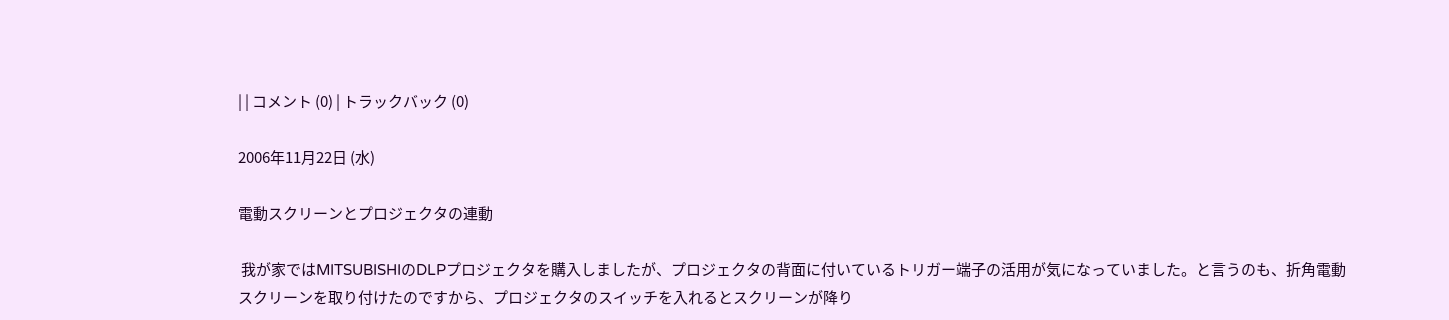| | コメント (0) | トラックバック (0)

2006年11月22日 (水)

電動スクリーンとプロジェクタの連動

 我が家ではMITSUBISHIのDLPプロジェクタを購入しましたが、プロジェクタの背面に付いているトリガー端子の活用が気になっていました。と言うのも、折角電動スクリーンを取り付けたのですから、プロジェクタのスイッチを入れるとスクリーンが降り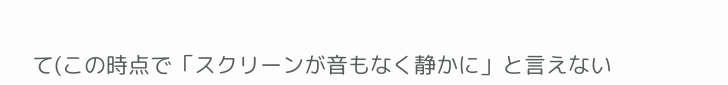て(この時点で「スクリーンが音もなく静かに」と言えない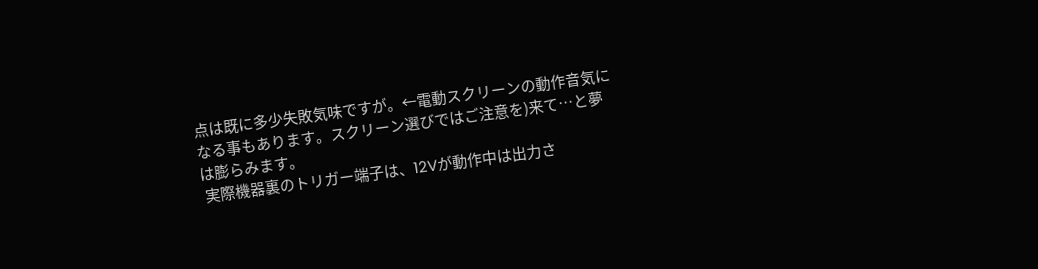点は既に多少失敗気味ですが。←電動スクリーンの動作音気になる事もあります。スクリーン選びではご注意を)来て…と夢は膨らみます。
 実際機器裏のトリガー端子は、12Vが動作中は出力さ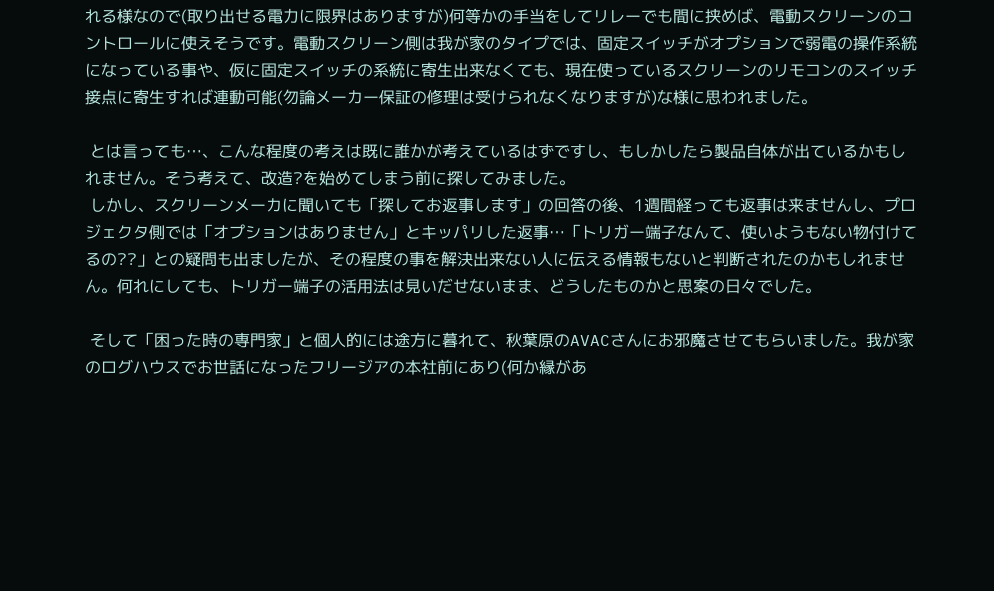れる様なので(取り出せる電力に限界はありますが)何等かの手当をしてリレーでも間に挟めば、電動スクリーンのコントロールに使えそうです。電動スクリーン側は我が家のタイプでは、固定スイッチがオプションで弱電の操作系統になっている事や、仮に固定スイッチの系統に寄生出来なくても、現在使っているスクリーンのリモコンのスイッチ接点に寄生すれば連動可能(勿論メーカー保証の修理は受けられなくなりますが)な様に思われました。

 とは言っても…、こんな程度の考えは既に誰かが考えているはずですし、もしかしたら製品自体が出ているかもしれません。そう考えて、改造?を始めてしまう前に探してみました。
 しかし、スクリーンメーカに聞いても「探してお返事します」の回答の後、1週間経っても返事は来ませんし、プロジェクタ側では「オプションはありません」とキッパリした返事…「トリガー端子なんて、使いようもない物付けてるの??」との疑問も出ましたが、その程度の事を解決出来ない人に伝える情報もないと判断されたのかもしれません。何れにしても、トリガー端子の活用法は見いだせないまま、どうしたものかと思案の日々でした。

 そして「困った時の専門家」と個人的には途方に暮れて、秋葉原のAVACさんにお邪魔させてもらいました。我が家のログハウスでお世話になったフリージアの本社前にあり(何か縁があ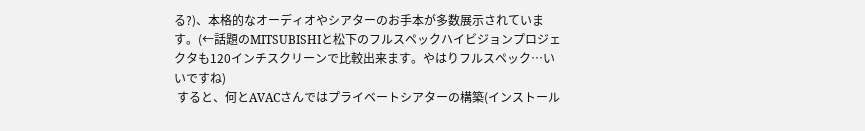る?)、本格的なオーディオやシアターのお手本が多数展示されています。(←話題のMITSUBISHIと松下のフルスペックハイビジョンプロジェクタも120インチスクリーンで比較出来ます。やはりフルスペック…いいですね)
 すると、何とAVACさんではプライベートシアターの構築(インストール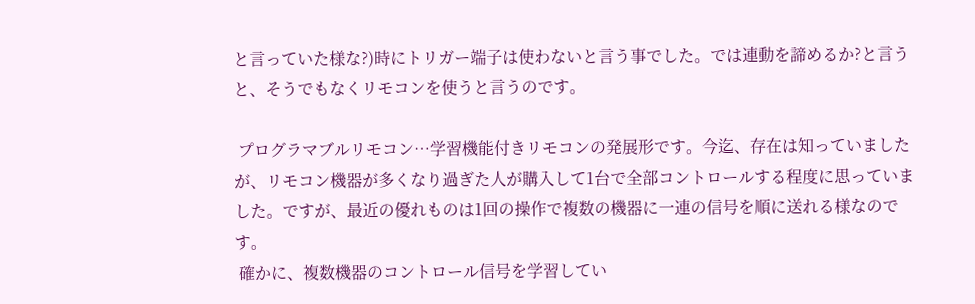と言っていた様な?)時にトリガー端子は使わないと言う事でした。では連動を諦めるか?と言うと、そうでもなくリモコンを使うと言うのです。

 プログラマブルリモコン…学習機能付きリモコンの発展形です。今迄、存在は知っていましたが、リモコン機器が多くなり過ぎた人が購入して1台で全部コントロールする程度に思っていました。ですが、最近の優れものは1回の操作で複数の機器に一連の信号を順に送れる様なのです。
 確かに、複数機器のコントロール信号を学習してい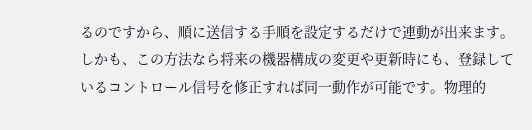るのですから、順に送信する手順を設定するだけで連動が出来ます。しかも、この方法なら将来の機器構成の変更や更新時にも、登録しているコントロール信号を修正すれば同一動作が可能です。物理的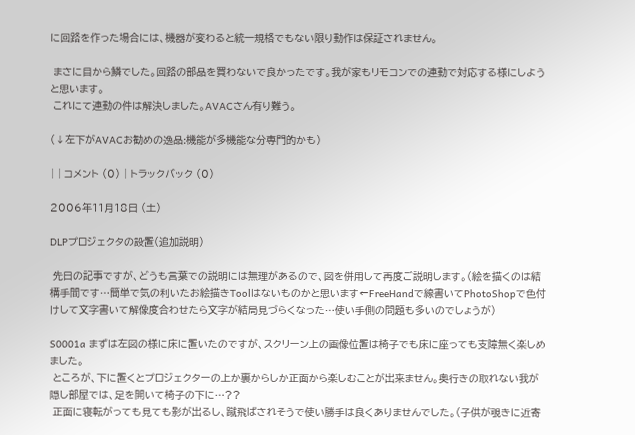に回路を作った場合には、機器が変わると統一規格でもない限り動作は保証されません。

 まさに目から鱗でした。回路の部品を買わないで良かったです。我が家もリモコンでの連動で対応する様にしようと思います。
 これにて連動の件は解決しました。AVACさん有り難う。

(↓左下がAVACお勧めの逸品:機能が多機能な分専門的かも)

| | コメント (0) | トラックバック (0)

2006年11月18日 (土)

DLPプロジェクタの設置(追加説明)

 先日の記事ですが、どうも言葉での説明には無理があるので、図を併用して再度ご説明します。(絵を描くのは結構手間です…簡単で気の利いたお絵描きToolはないものかと思います←FreeHandで線書いてPhotoShopで色付けして文字書いて解像度合わせたら文字が結局見づらくなった…使い手側の問題も多いのでしょうが)

S0001a まずは左図の様に床に置いたのですが、スクリーン上の画像位置は椅子でも床に座っても支障無く楽しめました。
 ところが、下に置くとプロジェクターの上か裏からしか正面から楽しむことが出来ません。奥行きの取れない我が隠し部屋では、足を開いて椅子の下に…??
 正面に寝転がっても見ても影が出るし、蹴飛ばされそうで使い勝手は良くありませんでした。(子供が覗きに近寄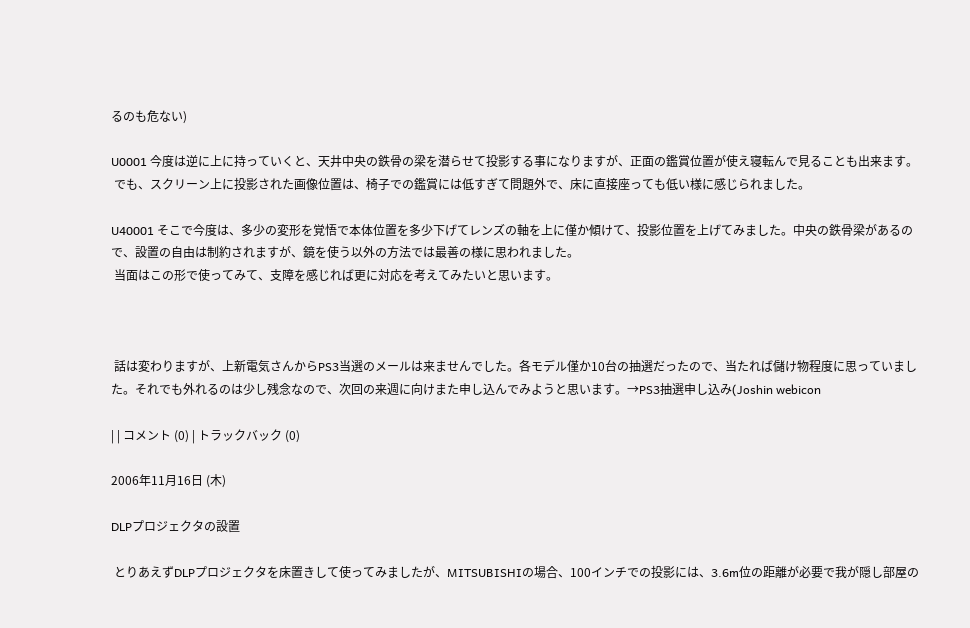るのも危ない)

U0001 今度は逆に上に持っていくと、天井中央の鉄骨の梁を潜らせて投影する事になりますが、正面の鑑賞位置が使え寝転んで見ることも出来ます。
 でも、スクリーン上に投影された画像位置は、椅子での鑑賞には低すぎて問題外で、床に直接座っても低い様に感じられました。

U40001 そこで今度は、多少の変形を覚悟で本体位置を多少下げてレンズの軸を上に僅か傾けて、投影位置を上げてみました。中央の鉄骨梁があるので、設置の自由は制約されますが、鏡を使う以外の方法では最善の様に思われました。
 当面はこの形で使ってみて、支障を感じれば更に対応を考えてみたいと思います。



 話は変わりますが、上新電気さんからPS3当選のメールは来ませんでした。各モデル僅か10台の抽選だったので、当たれば儲け物程度に思っていました。それでも外れるのは少し残念なので、次回の来週に向けまた申し込んでみようと思います。→PS3抽選申し込み(Joshin webicon

| | コメント (0) | トラックバック (0)

2006年11月16日 (木)

DLPプロジェクタの設置

 とりあえずDLPプロジェクタを床置きして使ってみましたが、MITSUBISHIの場合、100インチでの投影には、3.6m位の距離が必要で我が隠し部屋の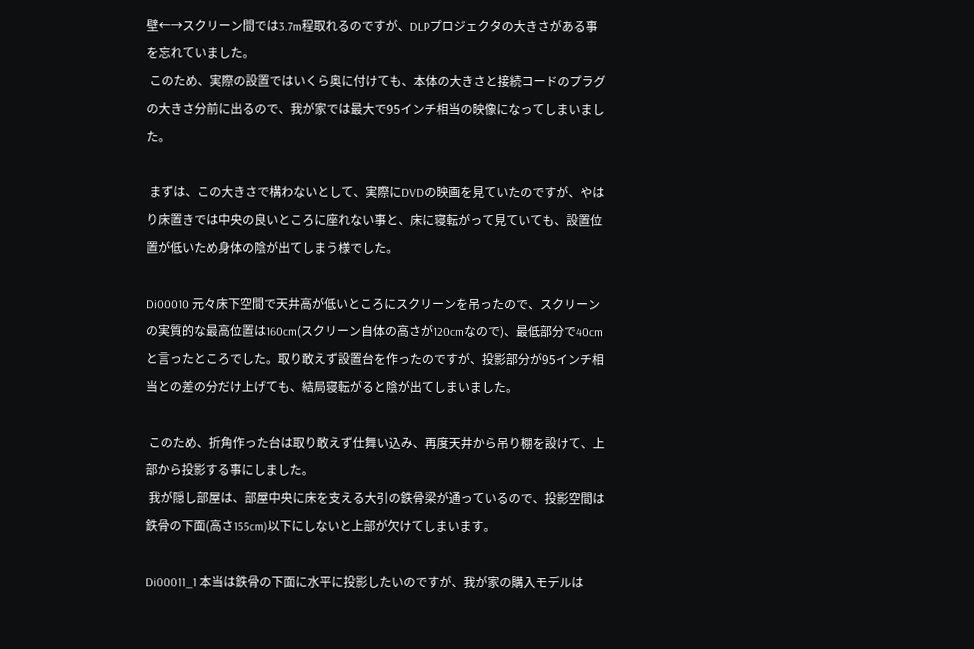壁←→スクリーン間では3.7m程取れるのですが、DLPプロジェクタの大きさがある事を忘れていました。
 このため、実際の設置ではいくら奥に付けても、本体の大きさと接続コードのプラグの大きさ分前に出るので、我が家では最大で95インチ相当の映像になってしまいました。

 まずは、この大きさで構わないとして、実際にDVDの映画を見ていたのですが、やはり床置きでは中央の良いところに座れない事と、床に寝転がって見ていても、設置位置が低いため身体の陰が出てしまう様でした。

Di00010 元々床下空間で天井高が低いところにスクリーンを吊ったので、スクリーンの実質的な最高位置は160cm(スクリーン自体の高さが120cmなので)、最低部分で40cmと言ったところでした。取り敢えず設置台を作ったのですが、投影部分が95インチ相当との差の分だけ上げても、結局寝転がると陰が出てしまいました。

 このため、折角作った台は取り敢えず仕舞い込み、再度天井から吊り棚を設けて、上部から投影する事にしました。
 我が隠し部屋は、部屋中央に床を支える大引の鉄骨梁が通っているので、投影空間は鉄骨の下面(高さ155cm)以下にしないと上部が欠けてしまいます。

Di00011_1 本当は鉄骨の下面に水平に投影したいのですが、我が家の購入モデルは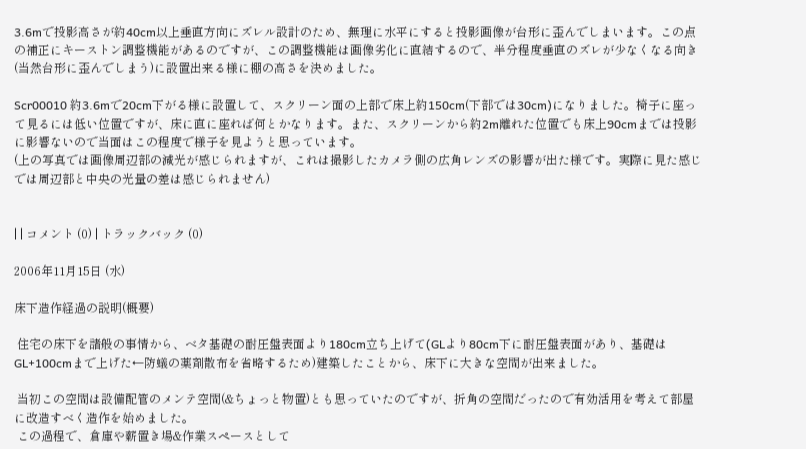3.6mで投影高さが約40cm以上垂直方向にズレル設計のため、無理に水平にすると投影画像が台形に歪んでしまいます。この点の補正にキーストン調整機能があるのですが、この調整機能は画像劣化に直結するので、半分程度垂直のズレが少なくなる向き(当然台形に歪んでしまう)に設置出来る様に棚の高さを決めました。

Scr00010 約3.6mで20cm下がる様に設置して、スクリーン面の上部で床上約150cm(下部では30cm)になりました。椅子に座って見るには低い位置ですが、床に直に座れば何とかなります。また、スクリーンから約2m離れた位置でも床上90cmまでは投影に影響ないので当面はこの程度で様子を見ようと思っています。
(上の写真では画像周辺部の減光が感じられますが、これは撮影したカメラ側の広角レンズの影響が出た様です。実際に見た感じでは周辺部と中央の光量の差は感じられません)


| | コメント (0) | トラックバック (0)

2006年11月15日 (水)

床下造作経過の説明(概要)

 住宅の床下を諸般の事情から、ベタ基礎の耐圧盤表面より180cm立ち上げて(GLより80cm下に耐圧盤表面があり、基礎はGL+100cmまで上げた←防蟻の薬剤散布を省略するため)建築したことから、床下に大きな空間が出来ました。

 当初この空間は設備配管のメンテ空間(&ちょっと物置)とも思っていたのですが、折角の空間だったので有効活用を考えて部屋に改造すべく造作を始めました。
 この過程で、倉庫や薪置き場&作業スペースとして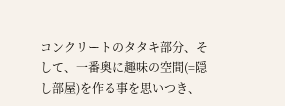コンクリートのタタキ部分、そして、一番奥に趣味の空間(=隠し部屋)を作る事を思いつき、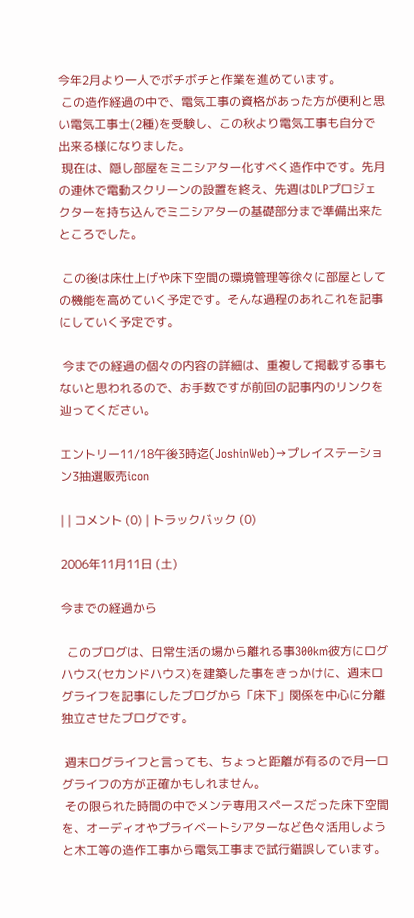今年2月より一人でボチボチと作業を進めています。
 この造作経過の中で、電気工事の資格があった方が便利と思い電気工事士(2種)を受験し、この秋より電気工事も自分で出来る様になりました。
 現在は、隠し部屋をミニシアター化すべく造作中です。先月の連休で電動スクリーンの設置を終え、先週はDLPプロジェクターを持ち込んでミニシアターの基礎部分まで準備出来たところでした。

 この後は床仕上げや床下空間の環境管理等徐々に部屋としての機能を高めていく予定です。そんな過程のあれこれを記事にしていく予定です。

 今までの経過の個々の内容の詳細は、重複して掲載する事もないと思われるので、お手数ですが前回の記事内のリンクを辿ってください。

エントリー11/18午後3時迄(JoshinWeb)→プレイステーション3抽選販売icon

| | コメント (0) | トラックバック (0)

2006年11月11日 (土)

今までの経過から

  このブログは、日常生活の場から離れる事300km彼方にログハウス(セカンドハウス)を建築した事をきっかけに、週末ログライフを記事にしたブログから「床下」関係を中心に分離独立させたブログです。

 週末ログライフと言っても、ちょっと距離が有るので月一ログライフの方が正確かもしれません。
 その限られた時間の中でメンテ専用スペースだった床下空間を、オーディオやプライベートシアターなど色々活用しようと木工等の造作工事から電気工事まで試行錯誤しています。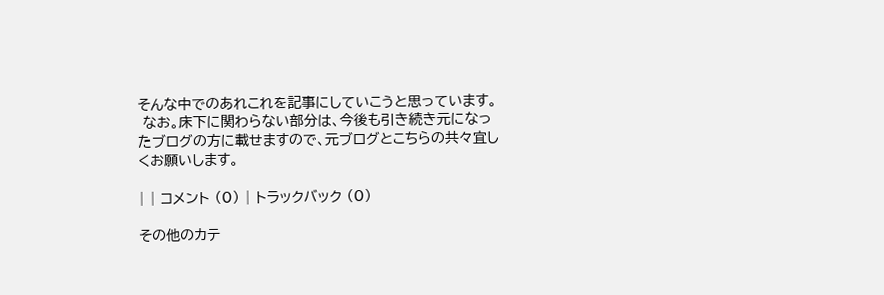そんな中でのあれこれを記事にしていこうと思っています。
 なお。床下に関わらない部分は、今後も引き続き元になったブログの方に載せますので、元ブログとこちらの共々宜しくお願いします。

| | コメント (0) | トラックバック (0)

その他のカテ